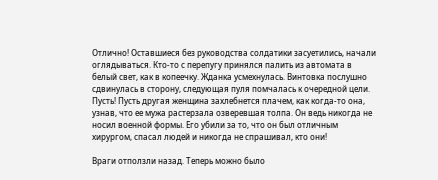Отлично! Оставшиеся без руководства солдатики засуетились, начали оглядываться. Кто-то с перепугу принялся палить из автомата в белый свет, как в копеечку. Жданка усмехнулась. Винтовка послушно сдвинулась в сторону, следующая пуля помчалась к очередной цели. Пусть! Пусть другая женщина захлебнется плачем, как когда-то она, узнав, что ее мужа растерзала озверевшая толпа. Он ведь никогда не носил военной формы. Его убили за то, что он был отличным хирургом, спасал людей и никогда не спрашивал, кто они!

Враги отползли назад. Теперь можно было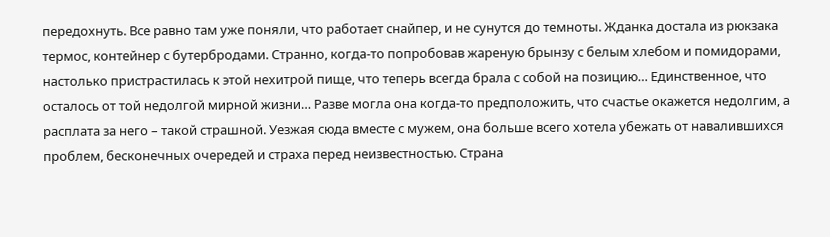передохнуть. Все равно там уже поняли, что работает снайпер, и не сунутся до темноты. Жданка достала из рюкзака термос, контейнер с бутербродами. Странно, когда-то попробовав жареную брынзу с белым хлебом и помидорами, настолько пристрастилась к этой нехитрой пище, что теперь всегда брала с собой на позицию… Единственное, что осталось от той недолгой мирной жизни… Разве могла она когда-то предположить, что счастье окажется недолгим, а расплата за него – такой страшной. Уезжая сюда вместе с мужем, она больше всего хотела убежать от навалившихся проблем, бесконечных очередей и страха перед неизвестностью. Страна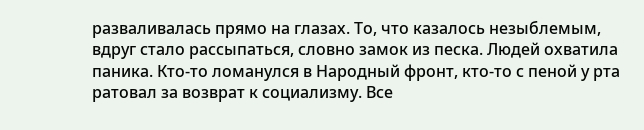разваливалась прямо на глазах. То, что казалось незыблемым, вдруг стало рассыпаться, словно замок из песка. Людей охватила паника. Кто-то ломанулся в Народный фронт, кто-то с пеной у рта ратовал за возврат к социализму. Все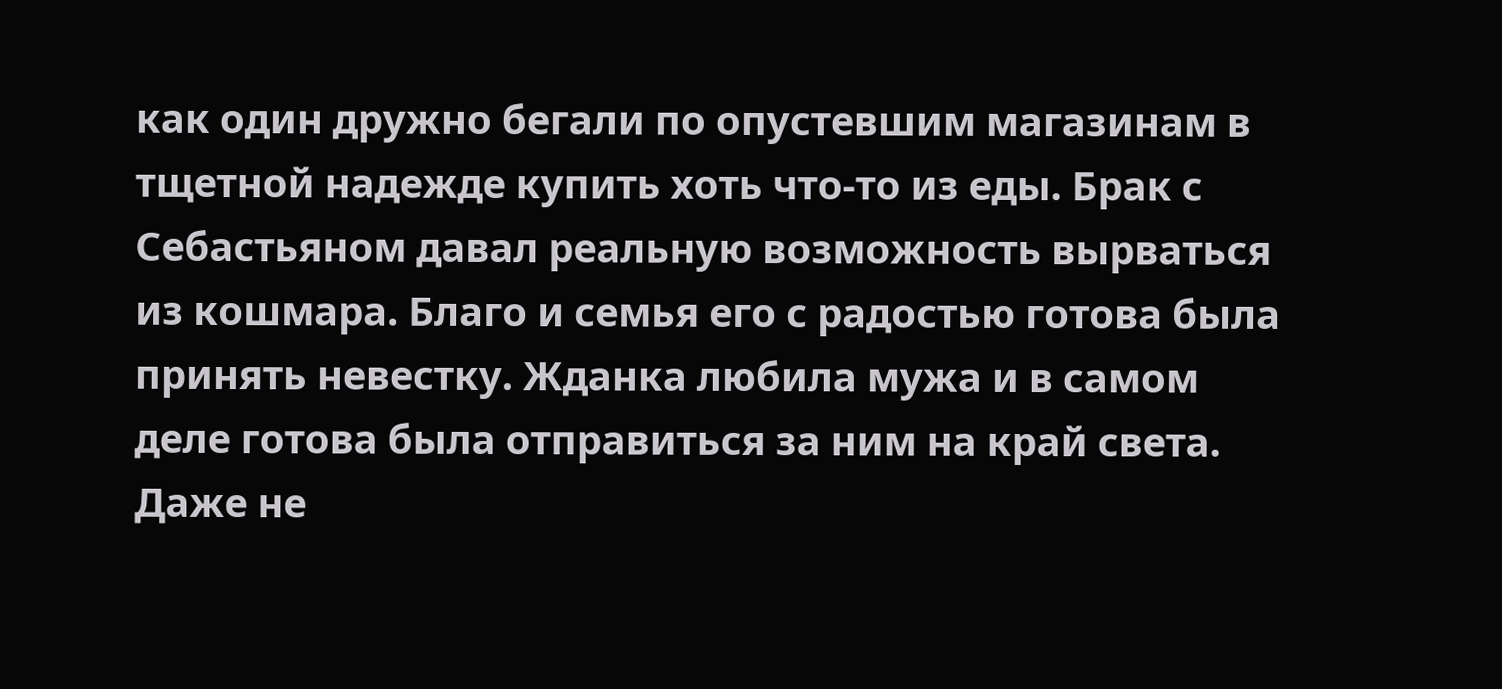как один дружно бегали по опустевшим магазинам в тщетной надежде купить хоть что-то из еды. Брак с Себастьяном давал реальную возможность вырваться из кошмара. Благо и семья его с радостью готова была принять невестку. Жданка любила мужа и в самом деле готова была отправиться за ним на край света. Даже не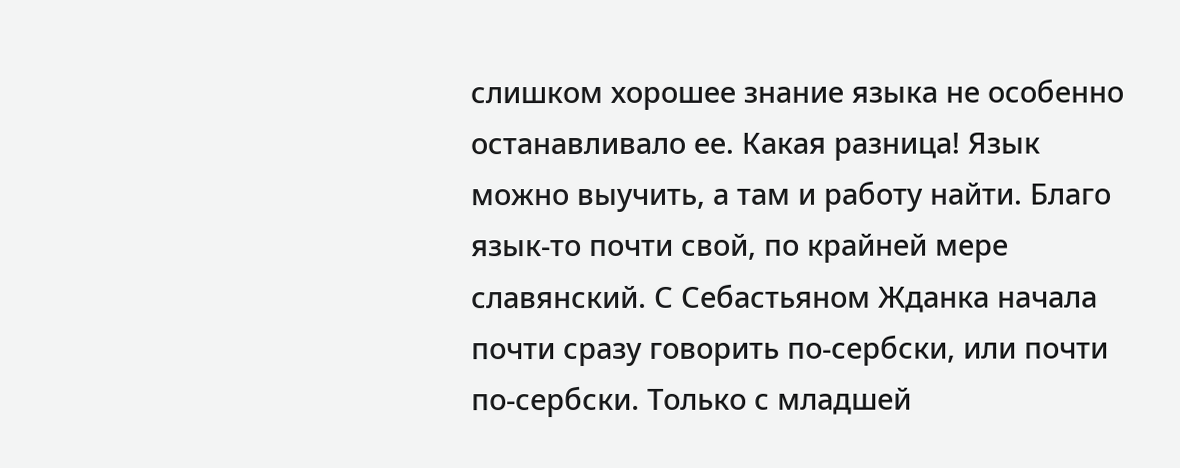слишком хорошее знание языка не особенно останавливало ее. Какая разница! Язык можно выучить, а там и работу найти. Благо язык-то почти свой, по крайней мере славянский. С Себастьяном Жданка начала почти сразу говорить по-сербски, или почти по-сербски. Только с младшей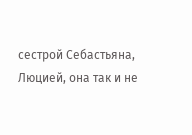сестрой Себастьяна, Люцией, она так и не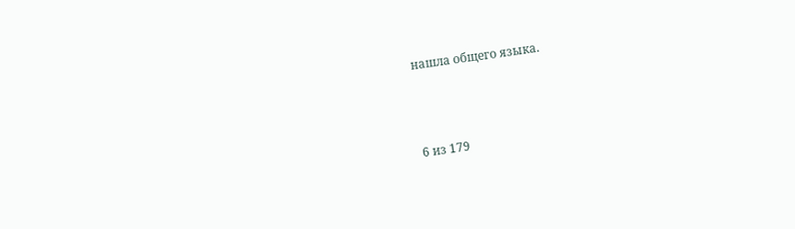нашла общего языка.



6 из 179